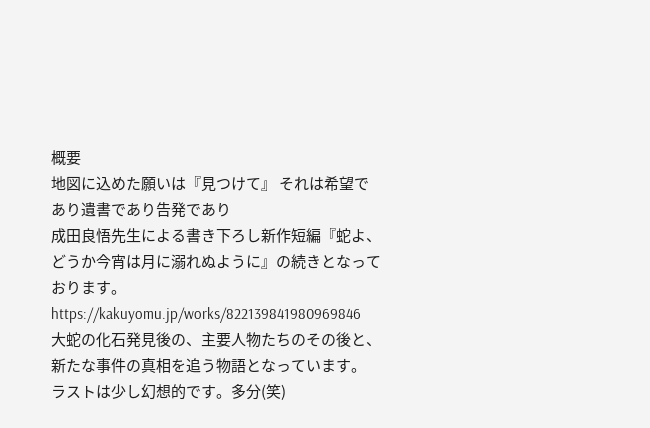概要
地図に込めた願いは『見つけて』 それは希望であり遺書であり告発であり
成田良悟先生による書き下ろし新作短編『蛇よ、どうか今宵は月に溺れぬように』の続きとなっております。
https://kakuyomu.jp/works/822139841980969846
大蛇の化石発見後の、主要人物たちのその後と、新たな事件の真相を追う物語となっています。
ラストは少し幻想的です。多分(笑)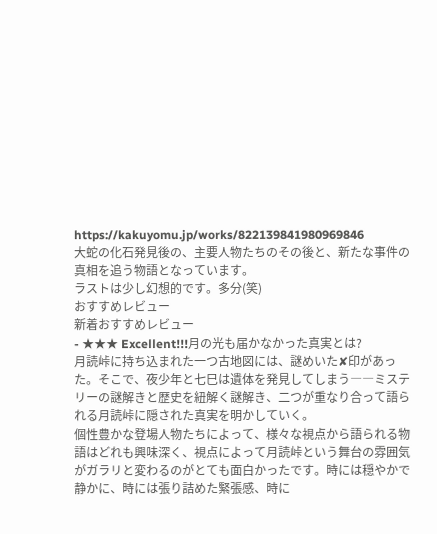https://kakuyomu.jp/works/822139841980969846
大蛇の化石発見後の、主要人物たちのその後と、新たな事件の真相を追う物語となっています。
ラストは少し幻想的です。多分(笑)
おすすめレビュー
新着おすすめレビュー
- ★★★ Excellent!!!月の光も届かなかった真実とは?
月読峠に持ち込まれた一つ古地図には、謎めいた✘印があった。そこで、夜少年と七巳は遺体を発見してしまう――ミステリーの謎解きと歴史を紐解く謎解き、二つが重なり合って語られる月読峠に隠された真実を明かしていく。
個性豊かな登場人物たちによって、様々な視点から語られる物語はどれも興味深く、視点によって月読峠という舞台の雰囲気がガラリと変わるのがとても面白かったです。時には穏やかで静かに、時には張り詰めた緊張感、時に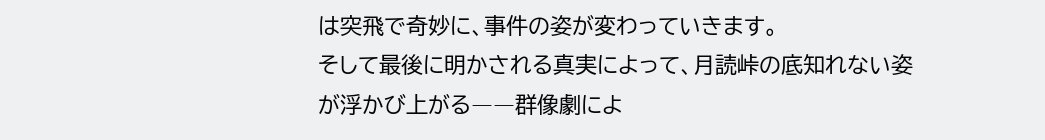は突飛で奇妙に、事件の姿が変わっていきます。
そして最後に明かされる真実によって、月読峠の底知れない姿が浮かび上がる――群像劇によ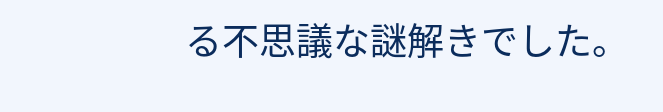る不思議な謎解きでした。